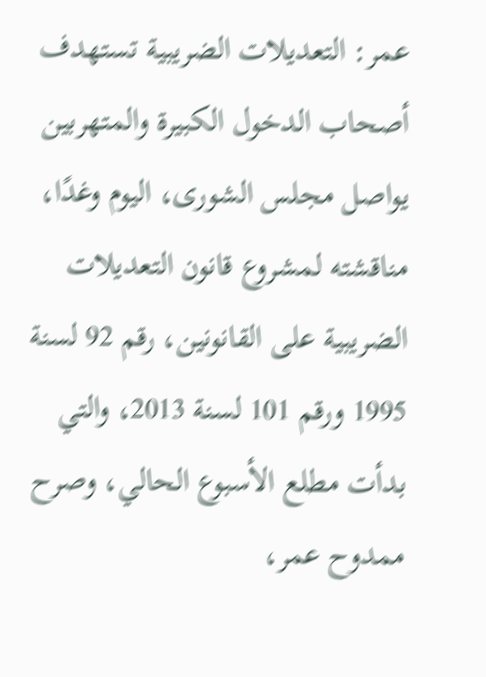عمر: التعديلات الضريبية تستهدف أصحاب الدخول الكبيرة والمتهربين
يواصل مجلس الشورى، اليوم وغدًا، مناقشته لمشروع قانون التعديلات الضريبية على القانونين، رقم 92 لسنة 1995 ورقم 101 لسنة 2013، والتي بدأت مطلع الأسبوع الحالي، وصرح ممدوح عمر،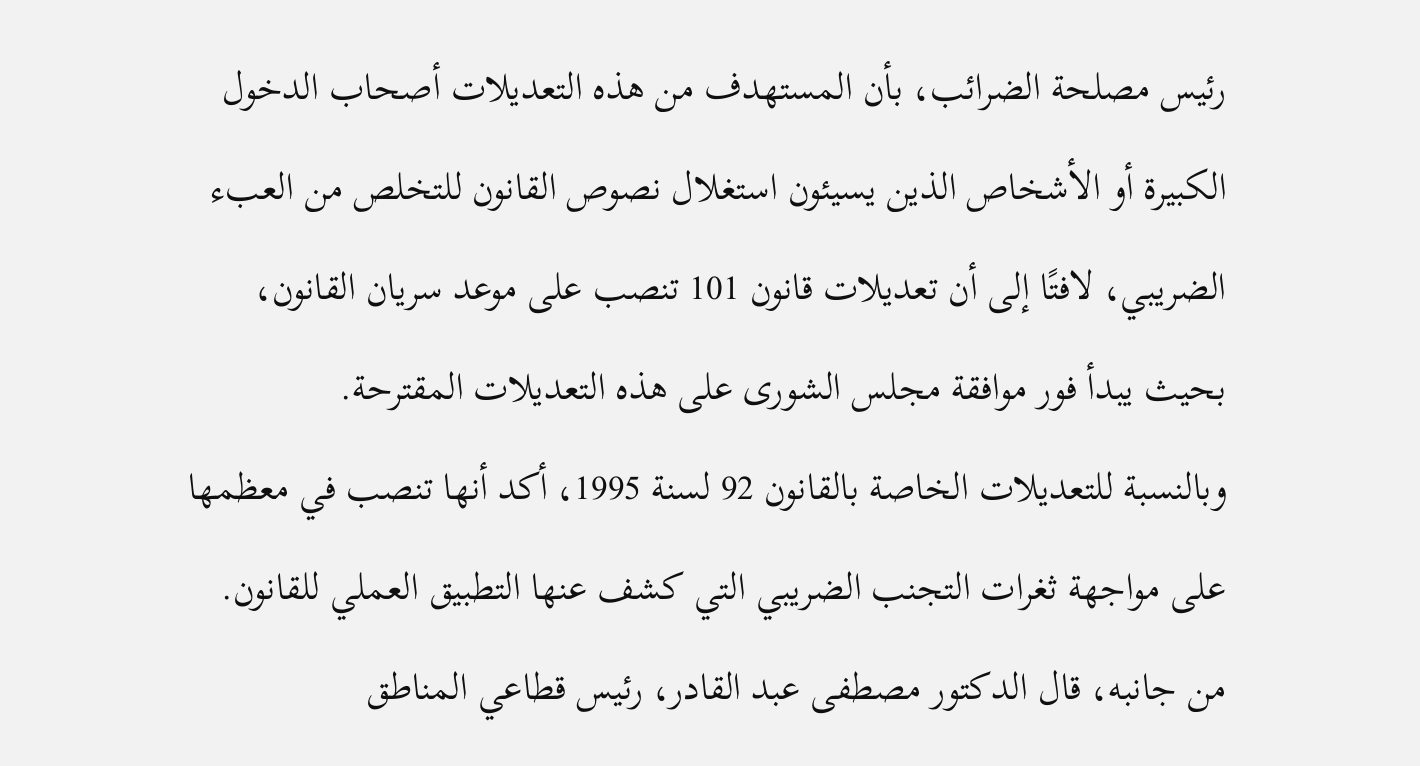رئيس مصلحة الضرائب، بأن المستهدف من هذه التعديلات أصحاب الدخول الكبيرة أو الأشخاص الذين يسيئون استغلال نصوص القانون للتخلص من العبء الضريبي، لافتًا إلى أن تعديلات قانون 101 تنصب على موعد سريان القانون، بحيث يبدأ فور موافقة مجلس الشورى على هذه التعديلات المقترحة.
وبالنسبة للتعديلات الخاصة بالقانون 92 لسنة 1995، أكد أنها تنصب في معظمها على مواجهة ثغرات التجنب الضريبي التي كشف عنها التطبيق العملي للقانون.
من جانبه، قال الدكتور مصطفى عبد القادر، رئيس قطاعي المناطق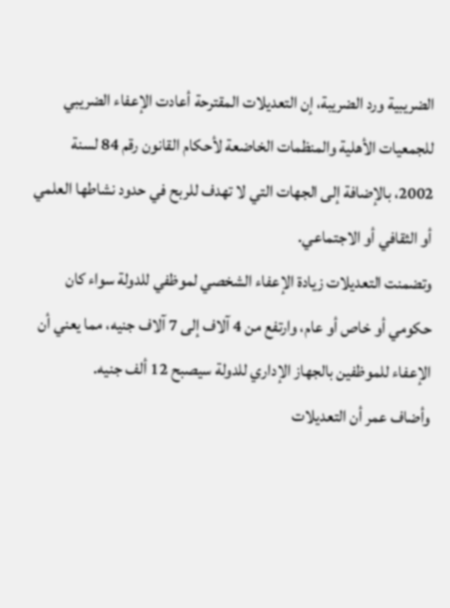الضريبية ورد الضريبة، إن التعديلات المقترحة أعادت الإعفاء الضريبي للجمعيات الأهلية والمنظمات الخاضعة لأحكام القانون رقم 84 لسنة 2002، بالإضافة إلى الجهات التي لا تهدف للربح في حدود نشاطها العلمي أو الثقافي أو الاجتماعي.
وتضمنت التعديلات زيادة الإعفاء الشخصي لموظفي للدولة سواء كان حكومي أو خاص أو عام، وارتفع من 4 آلاف إلى 7 آلاف جنيه، مما يعني أن الإعفاء للموظفين بالجهاز الإداري للدولة سيصبح 12 ألف جنيه.
وأضاف عمر أن التعديلات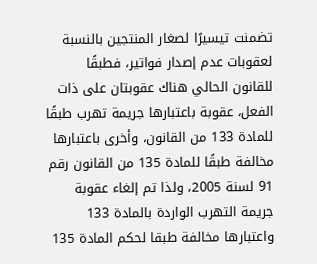تضمنت تيسيرًا لصغار المنتجين بالنسبة لعقوبات عدم إصدار فواتير، فطبقًا للقانون الحالي هناك عقوبتان على ذات الفعل، عقوبة باعتبارها جريمة تهرب طبقًا للمادة 133 من القانون، وأخرى باعتبارها مخالفة طبقًا للمادة 135 من القانون رقم 91 لسنة 2005، ولذا تم إلغاء عقوبة جريمة التهرب الواردة بالمادة 133 واعتبارها مخالفة طبقا لحكم المادة 135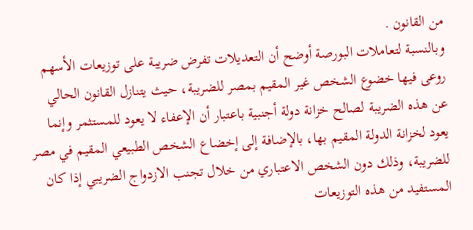من القانون .
وبالنسبة لتعاملات البورصة أوضح أن التعديلات تفرض ضريبة على توزيعات الأسهم روعى فيها خضوع الشخص غير المقيم بمصر للضريبة، حيث يتنازل القانون الحالي عن هذه الضريبة لصالح خزانة دولة أجنبية باعتبار أن الإعفاء لا يعود للمستثمر وإنما يعود لخزانة الدولة المقيم بها، بالإضافة إلى إخضاع الشخص الطبيعي المقيم في مصر للضريبة، وذلك دون الشخص الاعتباري من خلال تجنب الازدواج الضريبي إذا كان المستفيد من هذه التوزيعات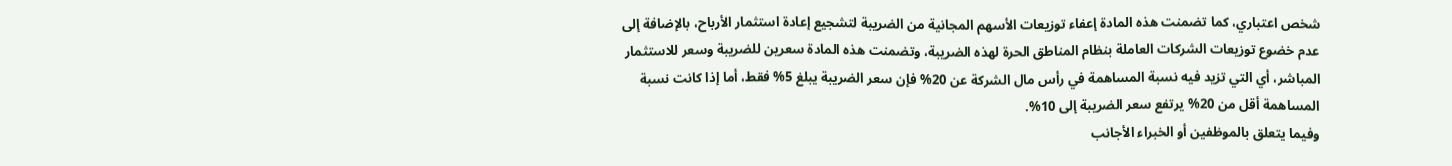شخص اعتباري، كما تضمنت هذه المادة إعفاء توزيعات الأسهم المجانية من الضريبة لتشجيع إعادة استثمار الأرباح، بالإضافة إلى عدم خضوع توزيعات الشركات العاملة بنظام المناطق الحرة لهذه الضريبة، وتضمنت هذه المادة سعرين للضريبة وسعر للاستثمار المباشر، أي التي تزيد فيه نسبة المساهمة في رأس مال الشركة عن 20% فإن سعر الضريبة يبلغ 5% فقط، أما إذا كانت نسبة المساهمة أقل من 20% يرتفع سعر الضريبة إلى 10%.
وفيما يتعلق بالموظفين أو الخبراء الأجانب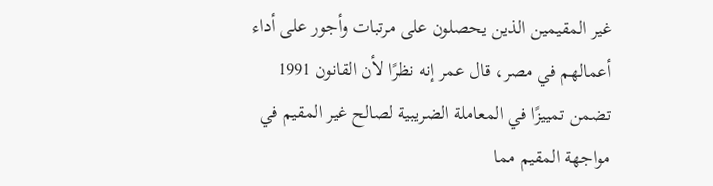غير المقيمين الذين يحصلون على مرتبات وأجور على أداء أعمالهم في مصر، قال عمر إنه نظرًا لأن القانون 1991 تضمن تمييزًا في المعاملة الضريبية لصالح غير المقيم في مواجهة المقيم مما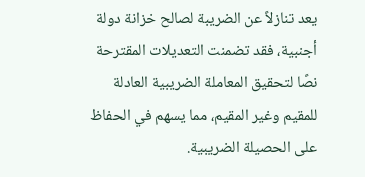يعد تنازلاً عن الضريبة لصالح خزانة دولة أجنبية، فقد تضمنت التعديلات المقترحة نصًا لتحقيق المعاملة الضريبية العادلة للمقيم وغير المقيم، مما يسهم في الحفاظ على الحصيلة الضريبية.